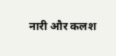नारी और कलश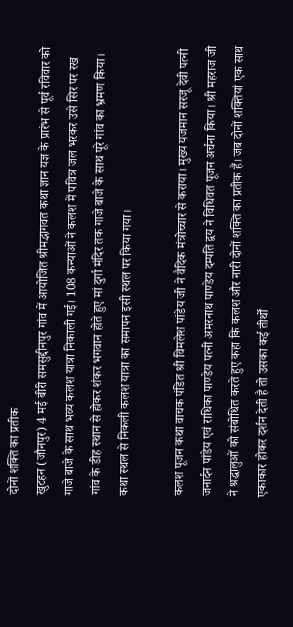दोनों शक्ति का प्रतीक
खुटहन (जौनपुर) 4 मई बीरी समसुद्दीनपुर गांव में आयोजित श्रीमद्भागवत कथा ज्ञान यज्ञ के प्रारंभ से पूर्व रविवार को गाजे बाजे के साथ भव्य कलश यात्रा निकाली गई। 108 कन्याओं ने कलश में पवित्र जल भरकर उसे सिर पर रख गांव के डीह स्थान से होकर शंकर भगवान होते हुए मां दुर्गा मंदिर तक गाजे बाजे के साथ पूरे गांव का भ्रमण किया। कथा स्थल से निकली कलश यात्रा का समापन इसी स्थल पर किया गया।

कलश पूजन कथा वाचक पंडित श्री विमलेश पांडेय जी ने वैदिक मंत्रोच्चार से कराया। मुख्य यजमान सरजू देवी पत्नी जनार्दन पांडेय एवं राधिका पाण्डेय पत्नी अमरनाथ पाण्डेय दम्पति द्वय ने विधिवत पूजन अर्चना किया। श्री महराज जी ने श्रद्धालुओं को संबोधित करते हुए कहा कि कलश और नारी दोनों शक्ति का प्रतीक हैं। जब दोनों शक्तियां एक साथ एकाकार होकर दर्शन देती है तो उसका कई तीर्थों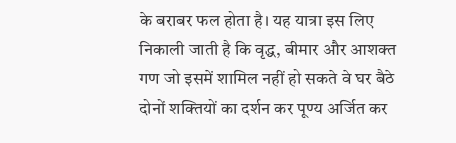के बराबर फल होता है। यह यात्रा इस लिए निकाली जाती है कि वृद्ध, बीमार और आशक्त गण जो इसमें शामिल नहीं हो सकते वे घर बैठे दोनों शक्तियों का दर्शन कर पूण्य अर्जित कर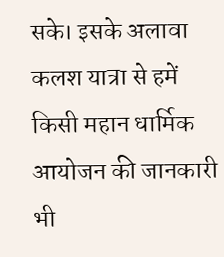सके। इसके अलावा कलश यात्रा से हमें किसी महान धार्मिक आयोजन की जानकारी भी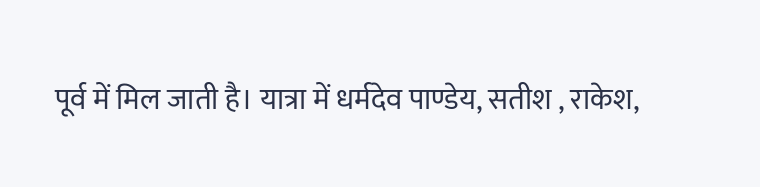पूर्व में मिल जाती है। यात्रा में धर्मदेव पाण्डेय, सतीश , राकेश,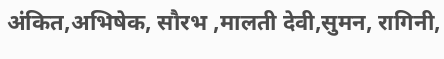अंकित,अभिषेक, सौरभ ,मालती देवी,सुमन, रागिनी,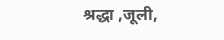श्रद्धा ,जूली,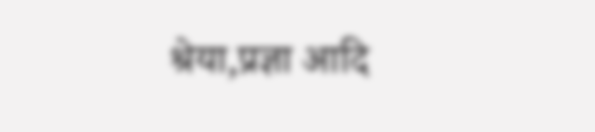श्रेया,प्रज्ञा आदि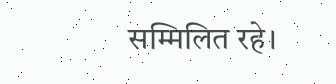सम्मिलित रहे।